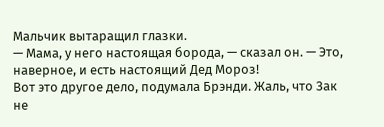Мальчик вытаращил глазки.
— Мама, у него настоящая борода, — сказал он. — Это, наверное, и есть настоящий Дед Мороз!
Вот это другое дело, подумала Брэнди. Жаль, что Зак не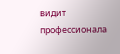видит профессионала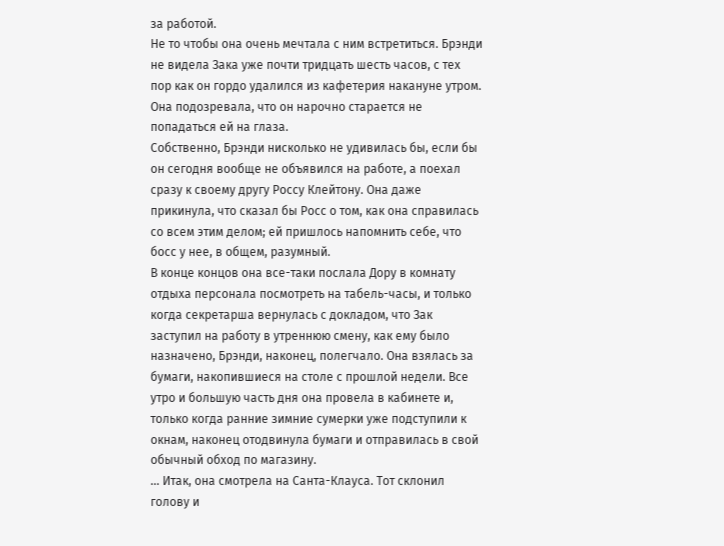за работой.
Не то чтобы она очень мечтала с ним встретиться. Брэнди не видела Зака уже почти тридцать шесть часов, с тех пор как он гордо удалился из кафетерия накануне утром. Она подозревала, что он нарочно старается не попадаться ей на глаза.
Собственно, Брэнди нисколько не удивилась бы, если бы он сегодня вообще не объявился на работе, а поехал сразу к своему другу Россу Клейтону. Она даже прикинула, что сказал бы Росс о том, как она справилась со всем этим делом; ей пришлось напомнить себе, что босс у нее, в общем, разумный.
В конце концов она все-таки послала Дору в комнату отдыха персонала посмотреть на табель-часы, и только когда секретарша вернулась с докладом, что Зак заступил на работу в утреннюю смену, как ему было назначено, Брэнди, наконец, полегчало. Она взялась за бумаги, накопившиеся на столе с прошлой недели. Все утро и большую часть дня она провела в кабинете и, только когда ранние зимние сумерки уже подступили к окнам, наконец отодвинула бумаги и отправилась в свой обычный обход по магазину.
... Итак, она смотрела на Санта-Клауса. Тот склонил голову и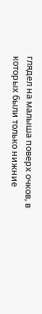глядел на малыша поверх очков, в которых были только нижние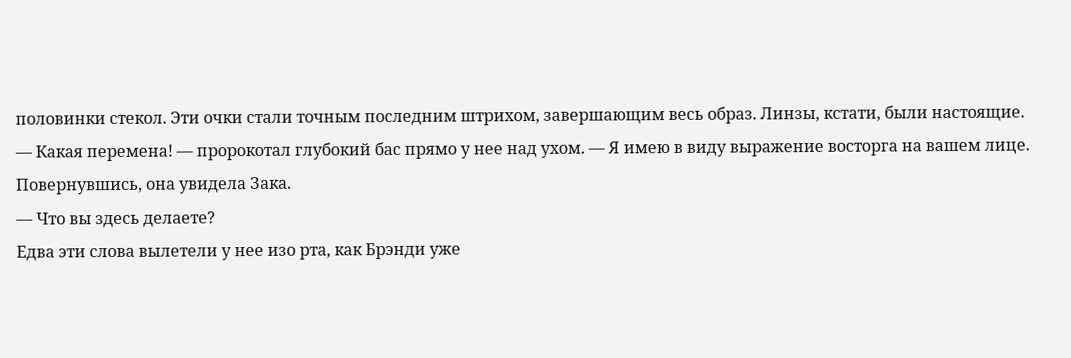половинки стекол. Эти очки стали точным последним штрихом, завершающим весь образ. Линзы, кстати, были настоящие.
— Какая перемена! — пророкотал глубокий бас прямо у нее над ухом. — Я имею в виду выражение восторга на вашем лице.
Повернувшись, она увидела Зака.
— Что вы здесь делаете?
Едва эти слова вылетели у нее изо рта, как Брэнди уже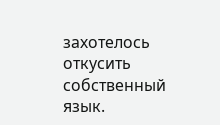захотелось откусить собственный язык.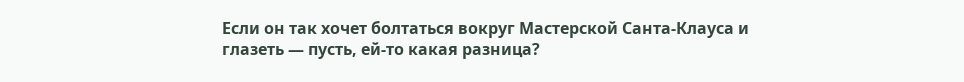Если он так хочет болтаться вокруг Мастерской Санта-Клауса и глазеть — пусть, ей-то какая разница?